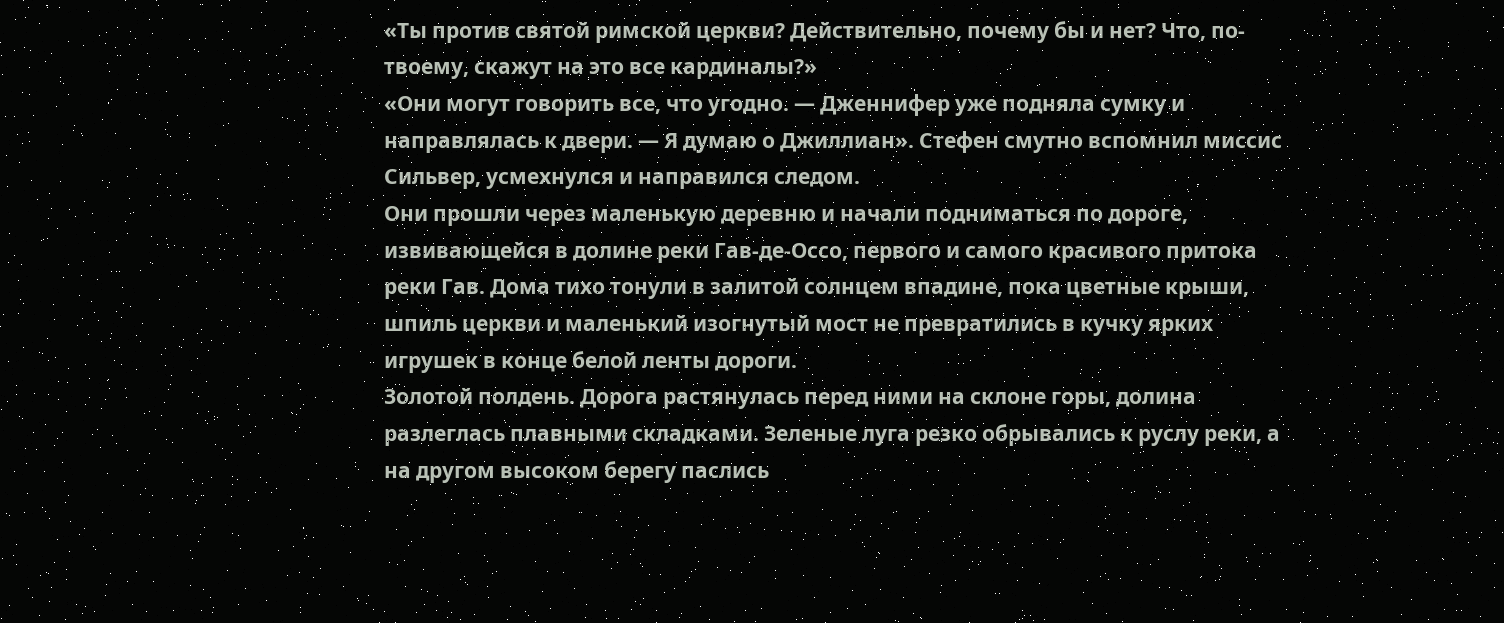«Ты против святой римской церкви? Действительно, почему бы и нет? Что, по-твоему, скажут на это все кардиналы?»
«Они могут говорить все, что угодно. — Дженнифер уже подняла сумку и направлялась к двери. — Я думаю о Джиллиан». Стефен смутно вспомнил миссис Сильвер, усмехнулся и направился следом.
Они прошли через маленькую деревню и начали подниматься по дороге, извивающейся в долине реки Гав-де-Оссо, первого и самого красивого притока реки Гав. Дома тихо тонули в залитой солнцем впадине, пока цветные крыши, шпиль церкви и маленький изогнутый мост не превратились в кучку ярких игрушек в конце белой ленты дороги.
Золотой полдень. Дорога растянулась перед ними на склоне горы, долина разлеглась плавными складками. Зеленые луга резко обрывались к руслу реки, а на другом высоком берегу паслись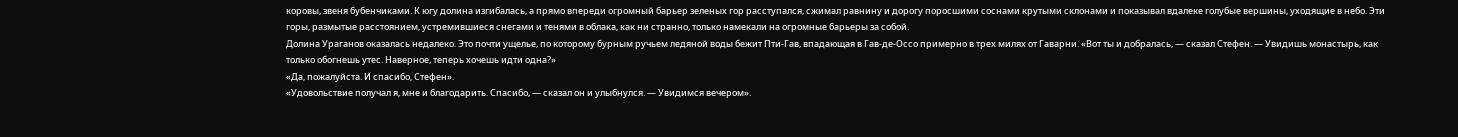коровы, звеня бубенчиками. К югу долина изгибалась, а прямо впереди огромный барьер зеленых гор расступался, сжимал равнину и дорогу поросшими соснами крутыми склонами и показывал вдалеке голубые вершины, уходящие в небо. Эти горы, размытые расстоянием, устремившиеся снегами и тенями в облака, как ни странно, только намекали на огромные барьеры за собой.
Долина Ураганов оказалась недалеко. Это почти ущелье, по которому бурным ручьем ледяной воды бежит Пти-Гав, впадающая в Гав-де-Оссо примерно в трех милях от Гаварни. «Вот ты и добралась, — сказал Стефен. — Увидишь монастырь, как только обогнешь утес. Наверное, теперь хочешь идти одна?»
«Да, пожалуйста. И спасибо, Стефен».
«Удовольствие получал я, мне и благодарить. Спасибо, — сказал он и улыбнулся. — Увидимся вечером».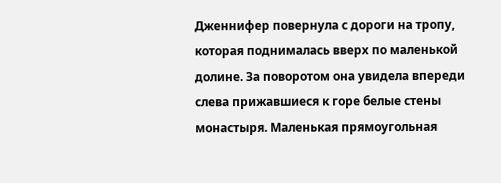Дженнифер повернула с дороги на тропу, которая поднималась вверх по маленькой долине. За поворотом она увидела впереди слева прижавшиеся к горе белые стены монастыря. Маленькая прямоугольная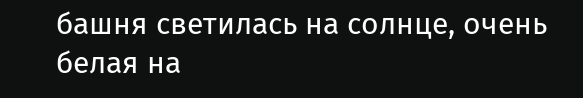башня светилась на солнце, очень белая на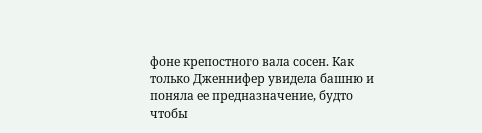фоне крепостного вала сосен. Как только Дженнифер увидела башню и поняла ее предназначение, будто чтобы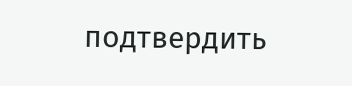подтвердить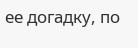ее догадку, по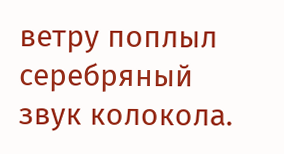ветру поплыл серебряный звук колокола.